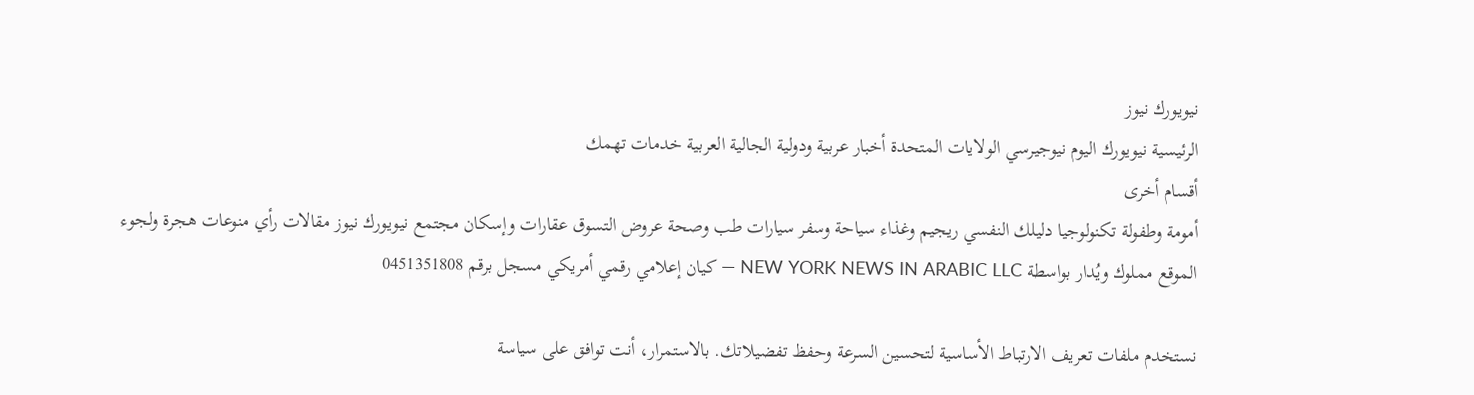نيويورك نيوز
الرئيسية نيويورك اليوم نيوجيرسي الولايات المتحدة أخبار عربية ودولية الجالية العربية خدمات تهمك
أقسام أخرى
أمومة وطفولة تكنولوجيا دليلك النفسي ريجيم وغذاء سياحة وسفر سيارات طب وصحة عروض التسوق عقارات وإسكان مجتمع نيويورك نيوز مقالات رأي منوعات هجرة ولجوء
الموقع مملوك ويُدار بواسطة NEW YORK NEWS IN ARABIC LLC — كيان إعلامي رقمي أمريكي مسجل برقم 0451351808

نستخدم ملفات تعريف الارتباط الأساسية لتحسين السرعة وحفظ تفضيلاتك. بالاستمرار، أنت توافق على سياسة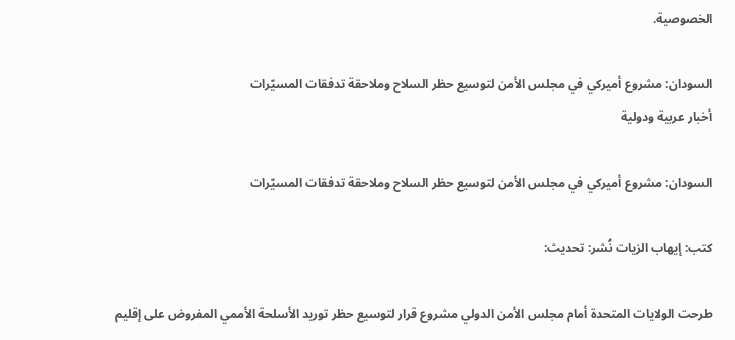الخصوصية.

السودان: مشروع أميركي في مجلس الأمن لتوسيع حظر السلاح وملاحقة تدفقات المسيّرات
أخبار عربية ودولية

السودان: مشروع أميركي في مجلس الأمن لتوسيع حظر السلاح وملاحقة تدفقات المسيّرات

كتب: إيهاب الزيات نُشر: تحديث:

طرحت الولايات المتحدة أمام مجلس الأمن الدولي مشروع قرار لتوسيع حظر توريد الأسلحة الأممي المفروض على إقليم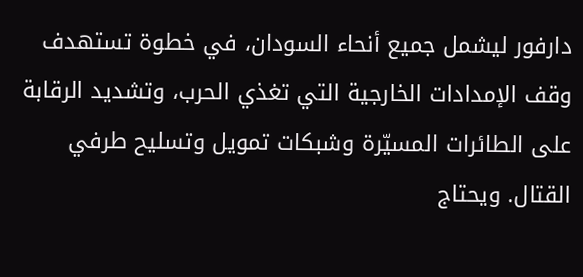دارفور ليشمل جميع أنحاء السودان، في خطوة تستهدف وقف الإمدادات الخارجية التي تغذي الحرب، وتشديد الرقابة على الطائرات المسيّرة وشبكات تمويل وتسليح طرفي القتال. ويحتاج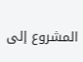المشروع إلى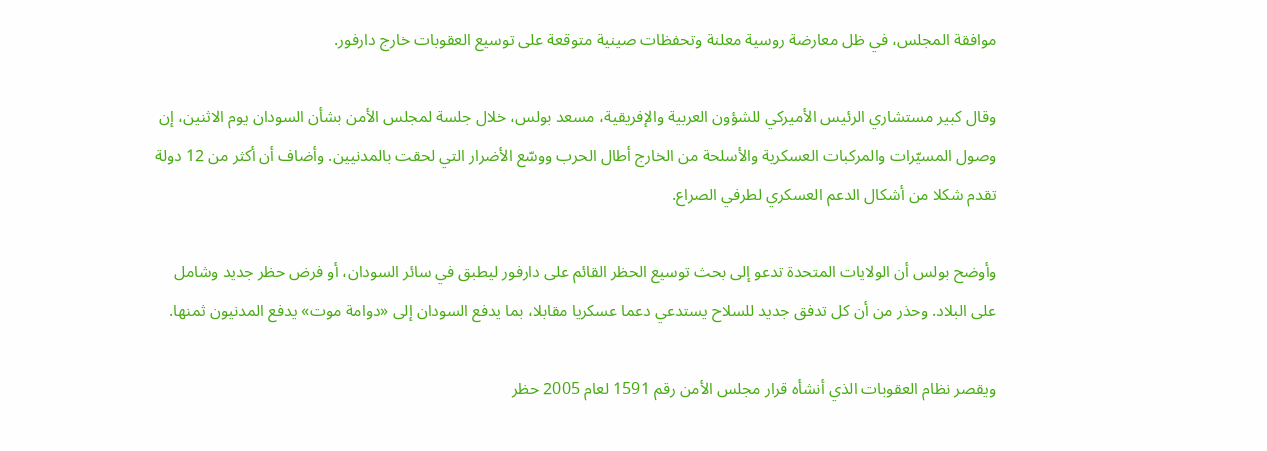موافقة المجلس، في ظل معارضة روسية معلنة وتحفظات صينية متوقعة على توسيع العقوبات خارج دارفور.

وقال كبير مستشاري الرئيس الأميركي للشؤون العربية والإفريقية، مسعد بولس، خلال جلسة لمجلس الأمن بشأن السودان يوم الاثنين، إن وصول المسيّرات والمركبات العسكرية والأسلحة من الخارج أطال الحرب ووسّع الأضرار التي لحقت بالمدنيين. وأضاف أن أكثر من 12 دولة تقدم شكلا من أشكال الدعم العسكري لطرفي الصراع.

وأوضح بولس أن الولايات المتحدة تدعو إلى بحث توسيع الحظر القائم على دارفور ليطبق في سائر السودان، أو فرض حظر جديد وشامل على البلاد. وحذر من أن كل تدفق جديد للسلاح يستدعي دعما عسكريا مقابلا، بما يدفع السودان إلى «دوامة موت» يدفع المدنيون ثمنها.

ويقصر نظام العقوبات الذي أنشأه قرار مجلس الأمن رقم 1591 لعام 2005 حظر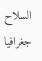السلاح جغرافيا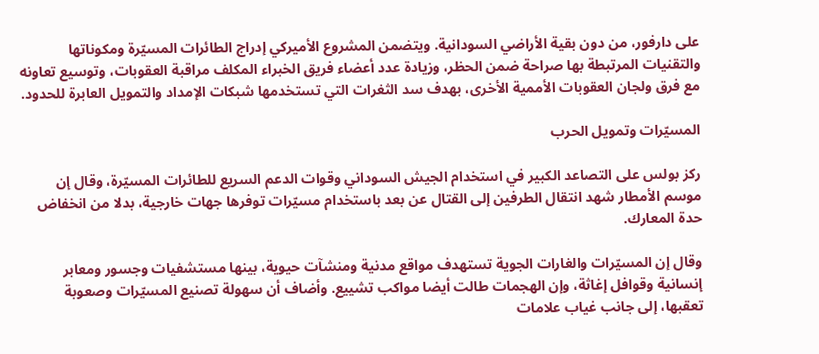على دارفور، من دون بقية الأراضي السودانية. ويتضمن المشروع الأميركي إدراج الطائرات المسيّرة ومكوناتها والتقنيات المرتبطة بها صراحة ضمن الحظر، وزيادة عدد أعضاء فريق الخبراء المكلف مراقبة العقوبات، وتوسيع تعاونه مع فرق ولجان العقوبات الأممية الأخرى، بهدف سد الثغرات التي تستخدمها شبكات الإمداد والتمويل العابرة للحدود.

المسيّرات وتمويل الحرب

ركز بولس على التصاعد الكبير في استخدام الجيش السوداني وقوات الدعم السريع للطائرات المسيّرة، وقال إن موسم الأمطار شهد انتقال الطرفين إلى القتال عن بعد باستخدام مسيّرات توفرها جهات خارجية، بدلا من انخفاض حدة المعارك.

وقال إن المسيّرات والغارات الجوية تستهدف مواقع مدنية ومنشآت حيوية، بينها مستشفيات وجسور ومعابر إنسانية وقوافل إغاثة، وإن الهجمات طالت أيضا مواكب تشييع. وأضاف أن سهولة تصنيع المسيّرات وصعوبة تعقبها، إلى جانب غياب علامات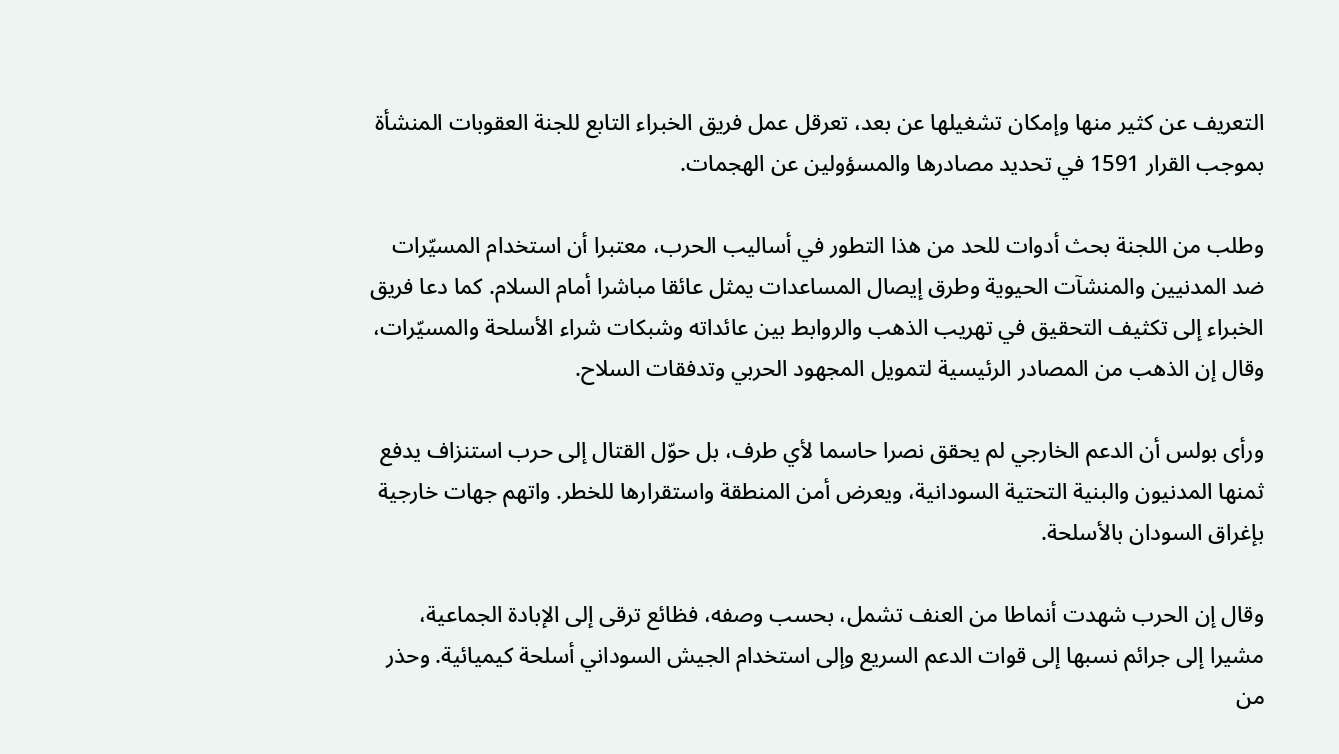التعريف عن كثير منها وإمكان تشغيلها عن بعد، تعرقل عمل فريق الخبراء التابع للجنة العقوبات المنشأة بموجب القرار 1591 في تحديد مصادرها والمسؤولين عن الهجمات.

وطلب من اللجنة بحث أدوات للحد من هذا التطور في أساليب الحرب، معتبرا أن استخدام المسيّرات ضد المدنيين والمنشآت الحيوية وطرق إيصال المساعدات يمثل عائقا مباشرا أمام السلام. كما دعا فريق الخبراء إلى تكثيف التحقيق في تهريب الذهب والروابط بين عائداته وشبكات شراء الأسلحة والمسيّرات، وقال إن الذهب من المصادر الرئيسية لتمويل المجهود الحربي وتدفقات السلاح.

ورأى بولس أن الدعم الخارجي لم يحقق نصرا حاسما لأي طرف، بل حوّل القتال إلى حرب استنزاف يدفع ثمنها المدنيون والبنية التحتية السودانية، ويعرض أمن المنطقة واستقرارها للخطر. واتهم جهات خارجية بإغراق السودان بالأسلحة.

وقال إن الحرب شهدت أنماطا من العنف تشمل، بحسب وصفه، فظائع ترقى إلى الإبادة الجماعية، مشيرا إلى جرائم نسبها إلى قوات الدعم السريع وإلى استخدام الجيش السوداني أسلحة كيميائية. وحذر من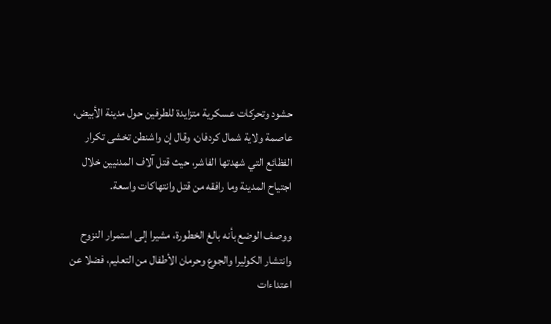حشود وتحركات عسكرية متزايدة للطرفين حول مدينة الأبيض، عاصمة ولاية شمال كردفان، وقال إن واشنطن تخشى تكرار الفظائع التي شهدتها الفاشر، حيث قتل آلاف المدنيين خلال اجتياح المدينة وما رافقه من قتل وانتهاكات واسعة.

ووصف الوضع بأنه بالغ الخطورة، مشيرا إلى استمرار النزوح وانتشار الكوليرا والجوع وحرمان الأطفال من التعليم، فضلا عن اعتداءات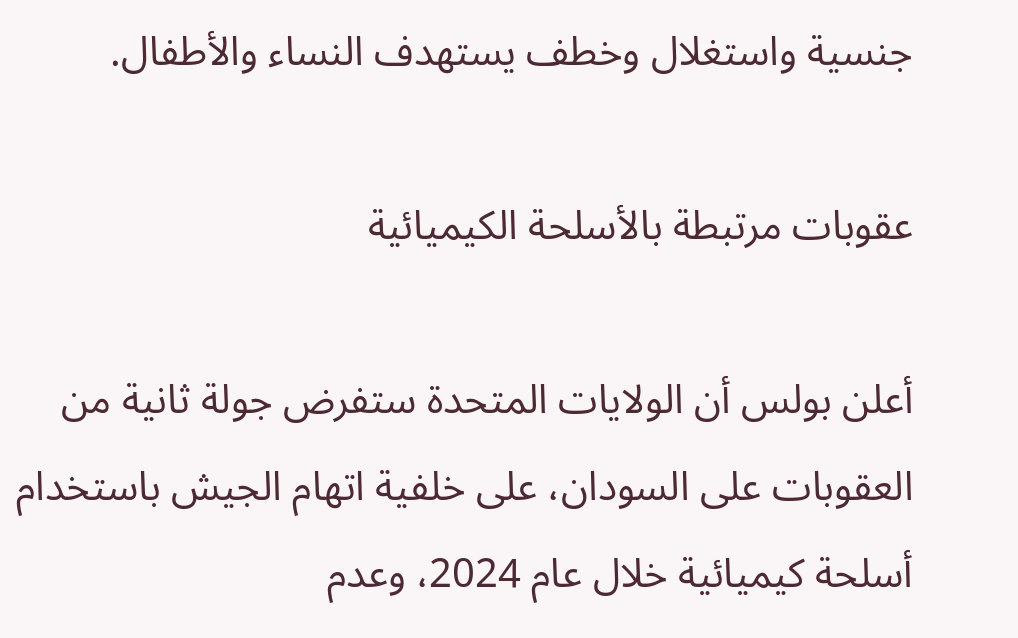جنسية واستغلال وخطف يستهدف النساء والأطفال.

عقوبات مرتبطة بالأسلحة الكيميائية

أعلن بولس أن الولايات المتحدة ستفرض جولة ثانية من العقوبات على السودان، على خلفية اتهام الجيش باستخدام أسلحة كيميائية خلال عام 2024، وعدم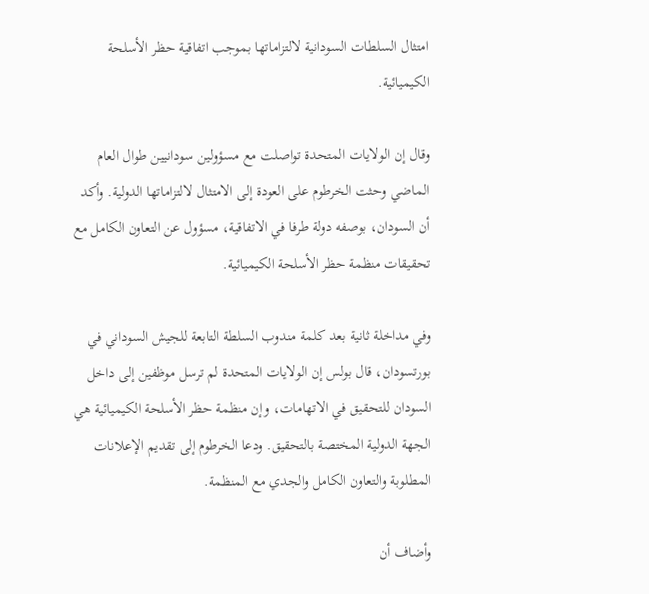امتثال السلطات السودانية لالتزاماتها بموجب اتفاقية حظر الأسلحة الكيميائية.

وقال إن الولايات المتحدة تواصلت مع مسؤولين سودانيين طوال العام الماضي وحثت الخرطوم على العودة إلى الامتثال لالتزاماتها الدولية. وأكد أن السودان، بوصفه دولة طرفا في الاتفاقية، مسؤول عن التعاون الكامل مع تحقيقات منظمة حظر الأسلحة الكيميائية.

وفي مداخلة ثانية بعد كلمة مندوب السلطة التابعة للجيش السوداني في بورتسودان، قال بولس إن الولايات المتحدة لم ترسل موظفين إلى داخل السودان للتحقيق في الاتهامات، وإن منظمة حظر الأسلحة الكيميائية هي الجهة الدولية المختصة بالتحقيق. ودعا الخرطوم إلى تقديم الإعلانات المطلوبة والتعاون الكامل والجدي مع المنظمة.

وأضاف أن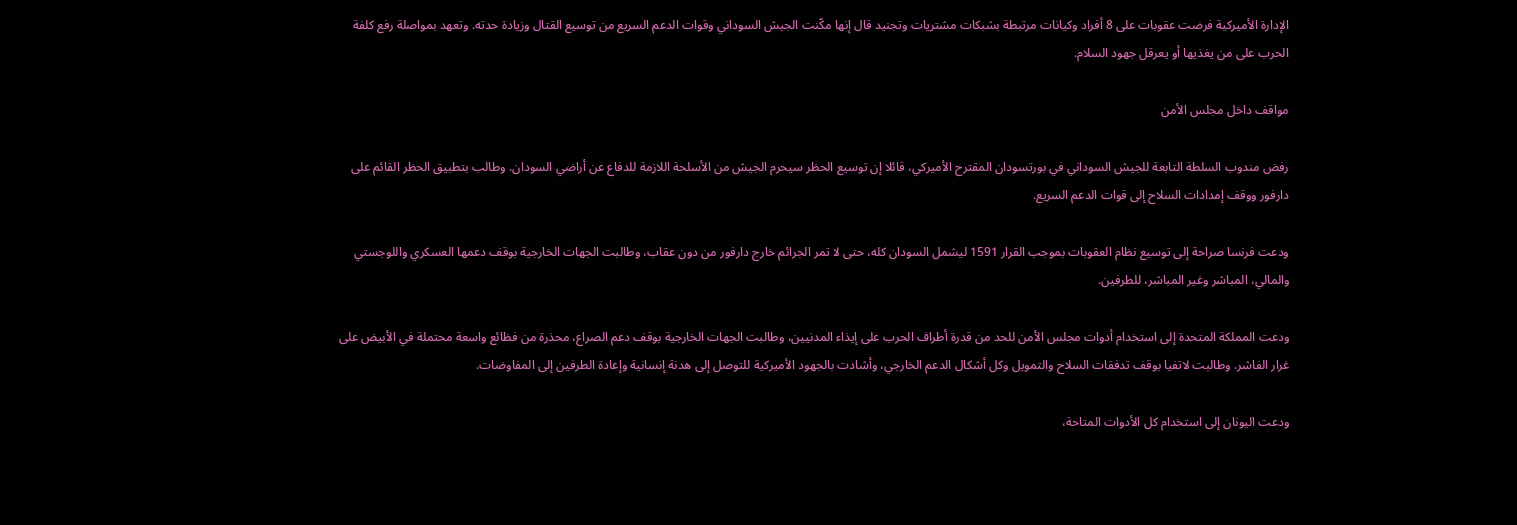الإدارة الأميركية فرضت عقوبات على 8 أفراد وكيانات مرتبطة بشبكات مشتريات وتجنيد قال إنها مكّنت الجيش السوداني وقوات الدعم السريع من توسيع القتال وزيادة حدته. وتعهد بمواصلة رفع كلفة الحرب على من يغذيها أو يعرقل جهود السلام.

مواقف داخل مجلس الأمن

رفض مندوب السلطة التابعة للجيش السوداني في بورتسودان المقترح الأميركي، قائلا إن توسيع الحظر سيحرم الجيش من الأسلحة اللازمة للدفاع عن أراضي السودان. وطالب بتطبيق الحظر القائم على دارفور ووقف إمدادات السلاح إلى قوات الدعم السريع.

ودعت فرنسا صراحة إلى توسيع نظام العقوبات بموجب القرار 1591 ليشمل السودان كله، حتى لا تمر الجرائم خارج دارفور من دون عقاب، وطالبت الجهات الخارجية بوقف دعمها العسكري واللوجستي والمالي، المباشر وغير المباشر، للطرفين.

ودعت المملكة المتحدة إلى استخدام أدوات مجلس الأمن للحد من قدرة أطراف الحرب على إيذاء المدنيين، وطالبت الجهات الخارجية بوقف دعم الصراع، محذرة من فظائع واسعة محتملة في الأبيض على غرار الفاشر. وطالبت لاتفيا بوقف تدفقات السلاح والتمويل وكل أشكال الدعم الخارجي، وأشادت بالجهود الأميركية للتوصل إلى هدنة إنسانية وإعادة الطرفين إلى المفاوضات.

ودعت اليونان إلى استخدام كل الأدوات المتاحة،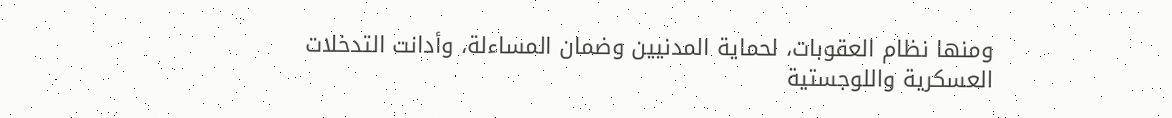ومنها نظام العقوبات، لحماية المدنيين وضمان المساءلة، وأدانت التدخلات العسكرية واللوجستية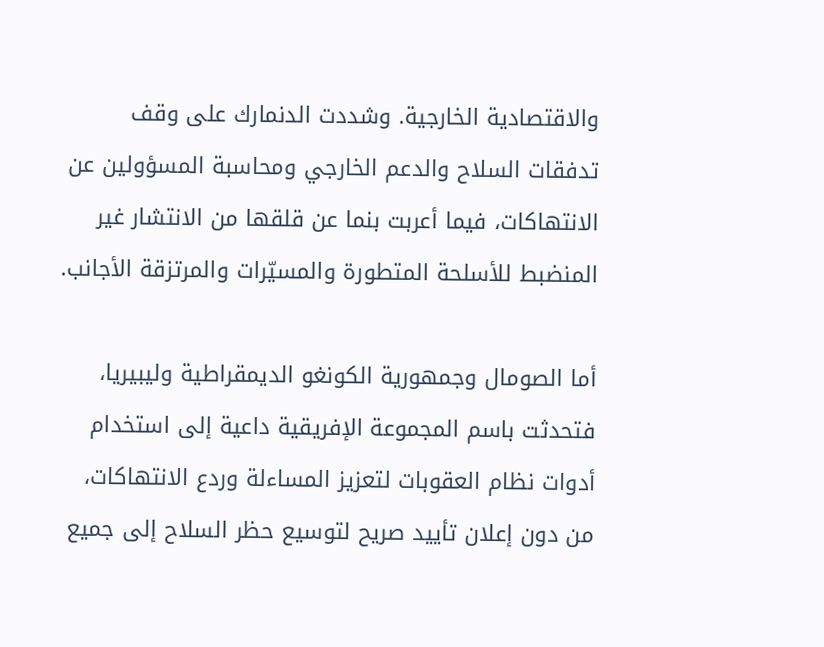والاقتصادية الخارجية. وشددت الدنمارك على وقف تدفقات السلاح والدعم الخارجي ومحاسبة المسؤولين عن الانتهاكات، فيما أعربت بنما عن قلقها من الانتشار غير المنضبط للأسلحة المتطورة والمسيّرات والمرتزقة الأجانب.

أما الصومال وجمهورية الكونغو الديمقراطية وليبيريا، فتحدثت باسم المجموعة الإفريقية داعية إلى استخدام أدوات نظام العقوبات لتعزيز المساءلة وردع الانتهاكات، من دون إعلان تأييد صريح لتوسيع حظر السلاح إلى جميع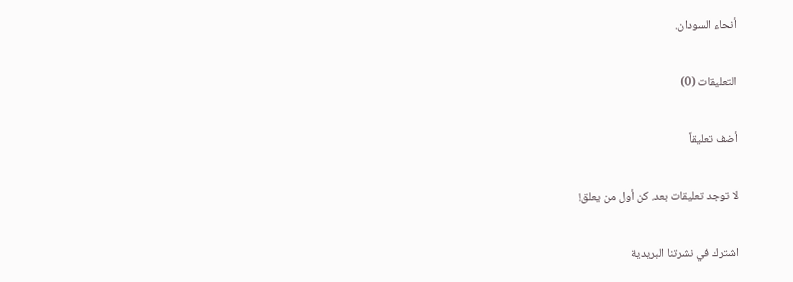أنحاء السودان.

التعليقات (0)

أضف تعليقاً

لا توجد تعليقات بعد. كن أول من يعلق!

اشترك في نشرتنا البريدية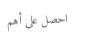احصل على أهم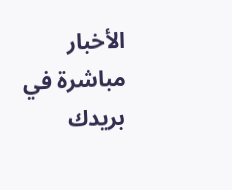الأخبار مباشرة في بريدك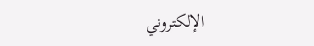الإلكتروني